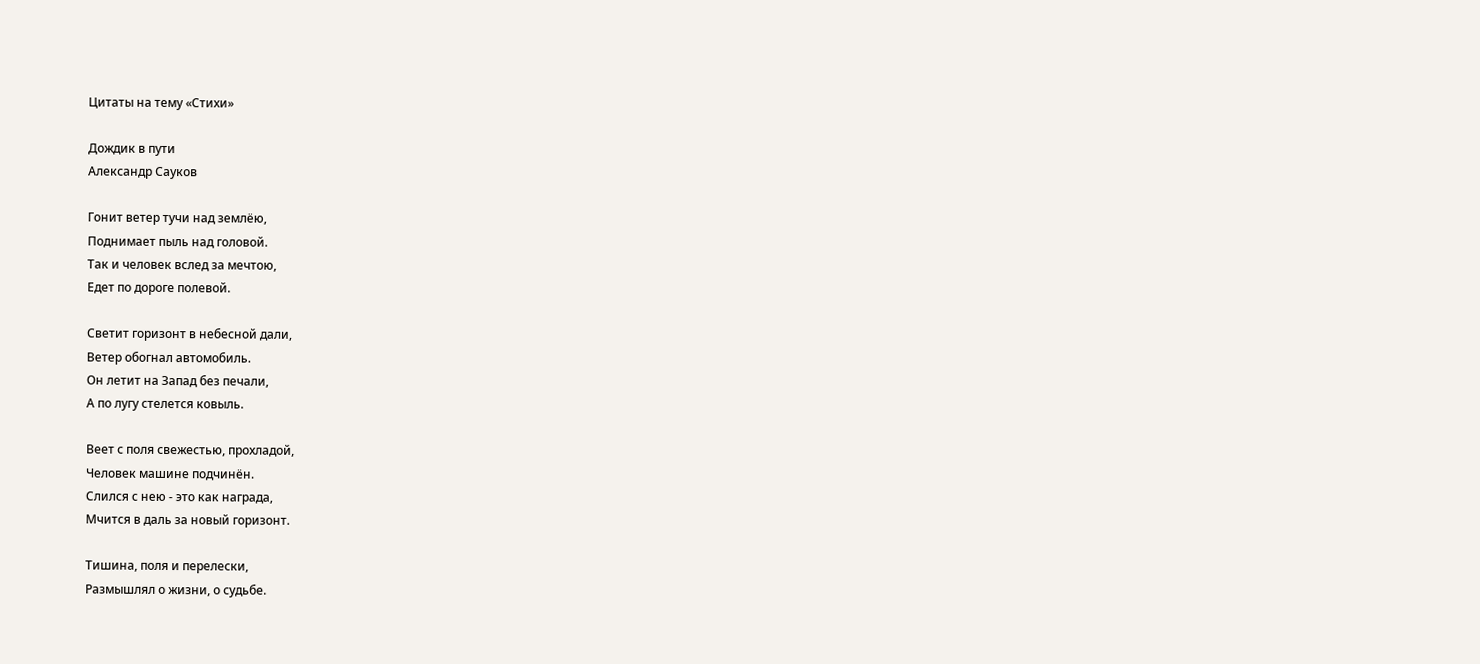Цитаты на тему «Стихи»

Дождик в пути
Александр Сауков

Гонит ветер тучи над землёю,
Поднимает пыль над головой.
Так и человек вслед за мечтою,
Едет по дороге полевой.

Светит горизонт в небесной дали,
Ветер обогнал автомобиль.
Он летит на Запад без печали,
А по лугу стелется ковыль.

Веет с поля свежестью, прохладой,
Человек машине подчинён.
Слился с нею - это как награда,
Мчится в даль за новый горизонт.

Тишина, поля и перелески,
Размышлял о жизни, о судьбе.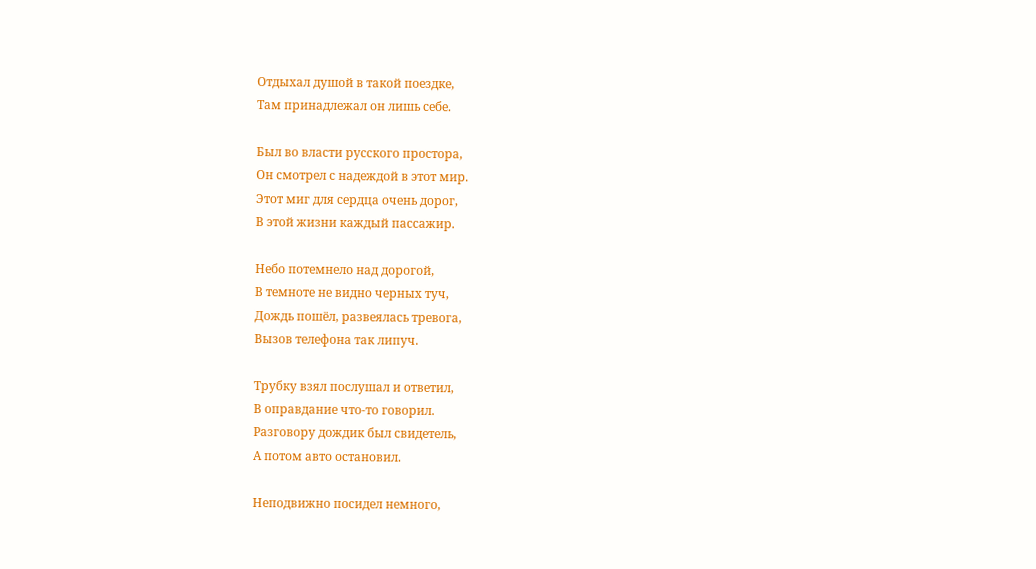Отдыхал душой в такой поездке,
Там принадлежал он лишь себе.

Был во власти русского простора,
Он смотрел с надеждой в этот мир.
Этот миг для сердца очень дорог,
В этой жизни каждый пассажир.

Небо потемнело над дорогой,
В темноте не видно черных туч,
Дождь пошёл, развеялась тревога,
Вызов телефона так липуч.

Трубку взял послушал и ответил,
В оправдание что-то говорил.
Разговору дождик был свидетель,
А потом авто остановил.

Неподвижно посидел немного,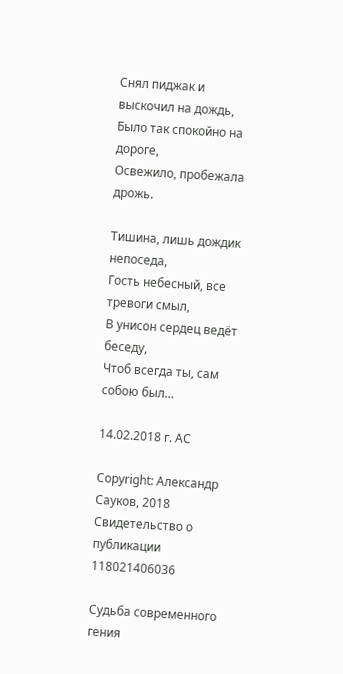Снял пиджак и выскочил на дождь,
Было так спокойно на дороге,
Освежило, пробежала дрожь.

Тишина, лишь дождик непоседа,
Гость небесный, все тревоги смыл,
В унисон сердец ведёт беседу,
Чтоб всегда ты, сам собою был…

14.02.2018 г. АС

Copyright: Александр Сауков, 2018
Свидетельство о публикации 118021406036

Судьба современного гения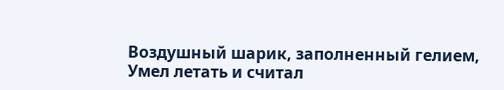Воздушный шарик, заполненный гелием,
Умел летать и считал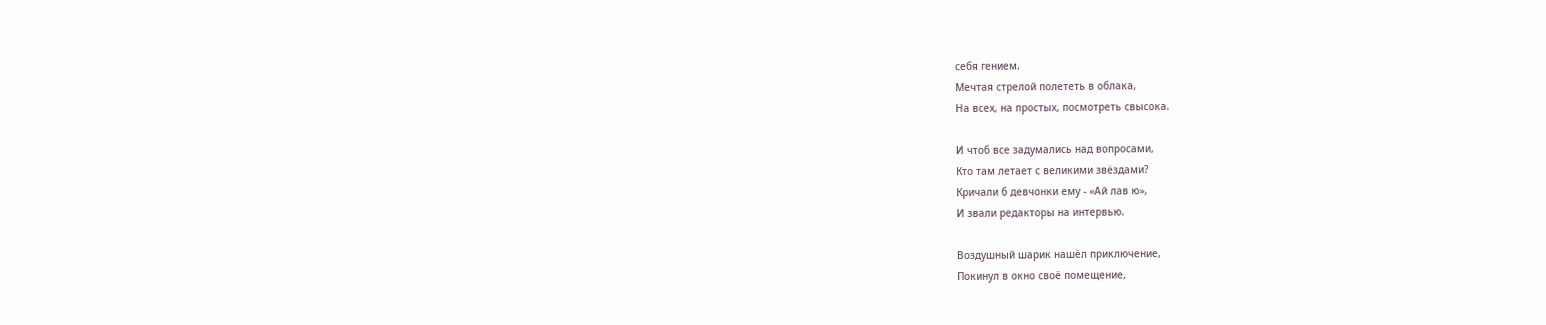себя гением.
Мечтая стрелой полететь в облака,
На всех, на простых, посмотреть свысока.

И чтоб все задумались над вопросами,
Кто там летает с великими звёздами?
Кричали б девчонки ему - «Ай лав ю»,
И звали редакторы на интервью.

Воздушный шарик нашёл приключение,
Покинул в окно своё помещение,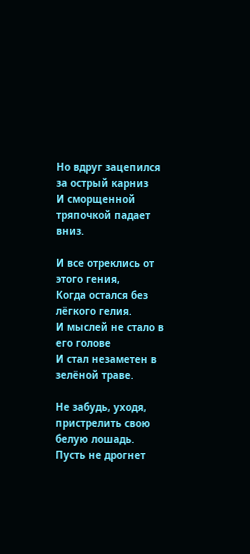Но вдруг зацепился за острый карниз
И сморщенной тряпочкой падает вниз.

И все отреклись от этого гения,
Когда остался без лёгкого гелия.
И мыслей не стало в его голове
И стал незаметен в зелёной траве.

Не забудь, уходя, пристрелить свою белую лошадь.
Пусть не дрогнет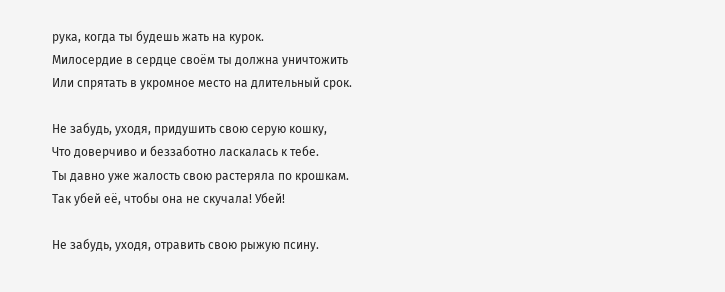рука, когда ты будешь жать на курок.
Милосердие в сердце своём ты должна уничтожить
Или спрятать в укромное место на длительный срок.

Не забудь, уходя, придушить свою серую кошку,
Что доверчиво и беззаботно ласкалась к тебе.
Ты давно уже жалость свою растеряла по крошкам.
Так убей её, чтобы она не скучала! Убей!

Не забудь, уходя, отравить свою рыжую псину.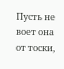Пусть не воет она от тоски,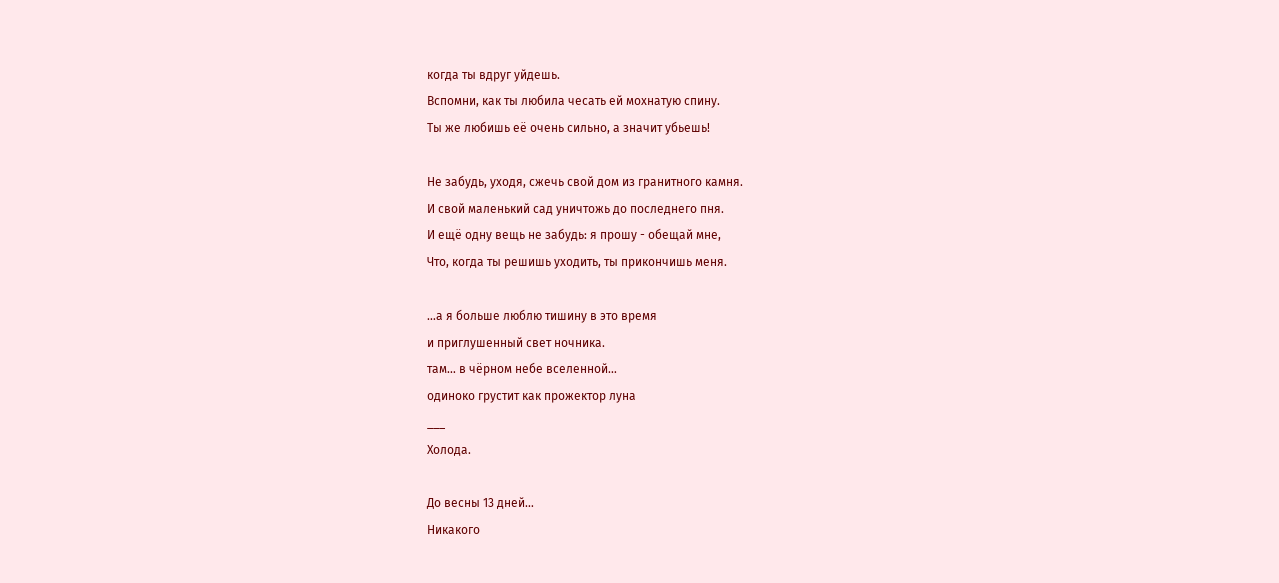когда ты вдруг уйдешь.
Вспомни, как ты любила чесать ей мохнатую спину.
Ты же любишь её очень сильно, а значит убьешь!

Не забудь, уходя, сжечь свой дом из гранитного камня.
И свой маленький сад уничтожь до последнего пня.
И ещё одну вещь не забудь: я прошу - обещай мне,
Что, когда ты решишь уходить, ты прикончишь меня.

…а я больше люблю тишину в это время
и приглушенный свет ночника.
там… в чёрном небе вселенной…
одиноко грустит как прожектор луна
___
Холода.

До весны 13 дней…
Никакого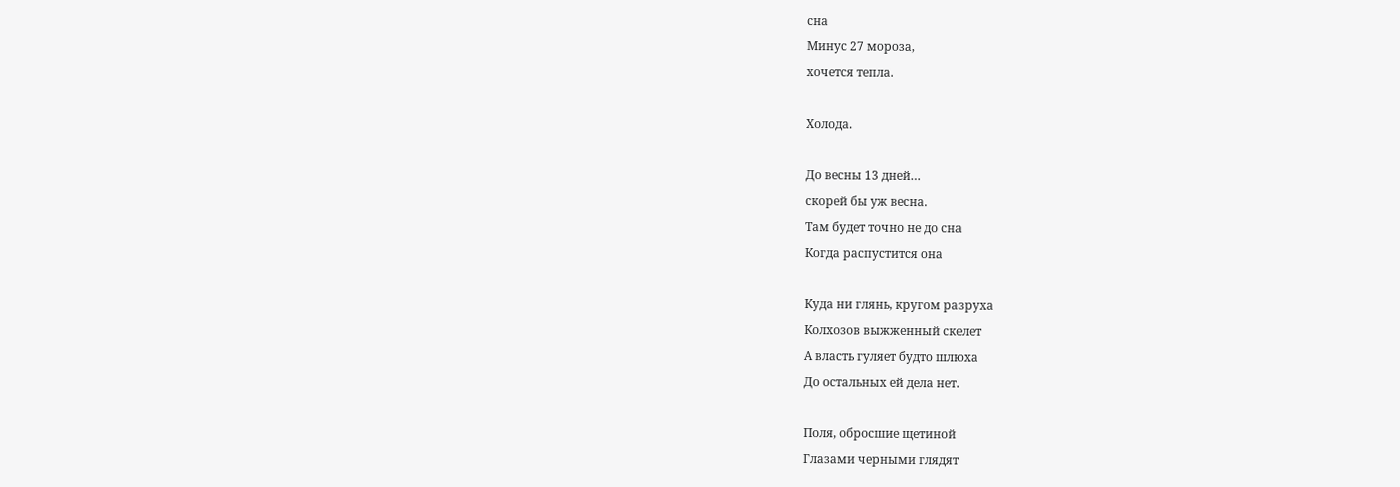сна
Минус 27 мороза,
хочется тепла.

Холода.

До весны 13 дней…
скорей бы уж весна.
Там будет точно не до сна
Когда распустится она

Куда ни глянь, кругом разруха
Колхозов выжженный скелет
А власть гуляет будто шлюха
До остальных ей дела нет.

Поля, обросшие щетиной
Глазами черными глядят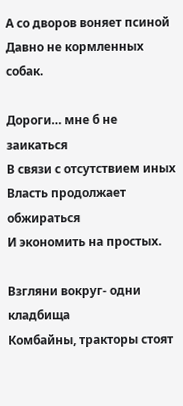А со дворов воняет псиной
Давно не кормленных собак.

Дороги… мне б не заикаться
В связи с отсутствием иных
Власть продолжает обжираться
И экономить на простых.

Взгляни вокруг- одни кладбища
Комбайны, тракторы стоят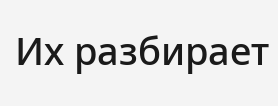Их разбирает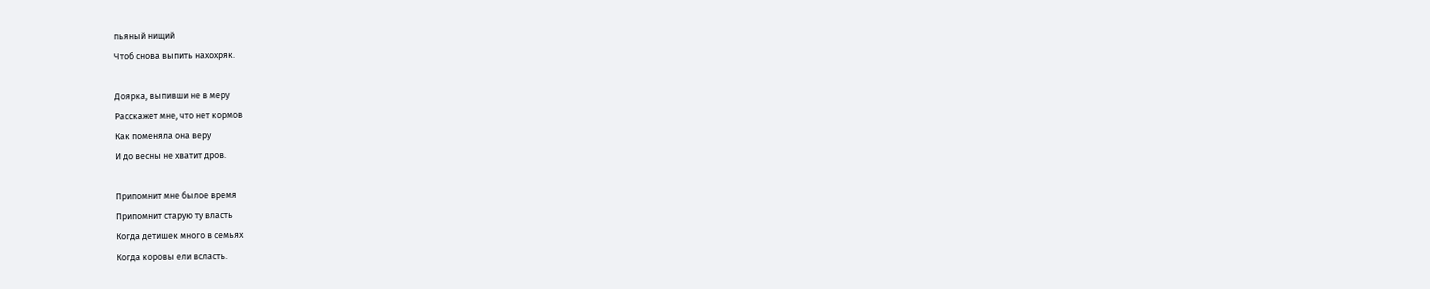пьяный нищий
Чтоб снова выпить нахохряк.

Доярка, выпивши не в меру
Расскажет мне, что нет кормов
Как поменяла она веру
И до весны не хватит дров.

Припомнит мне былое время
Припомнит старую ту власть
Когда детишек много в семьях
Когда коровы ели всласть.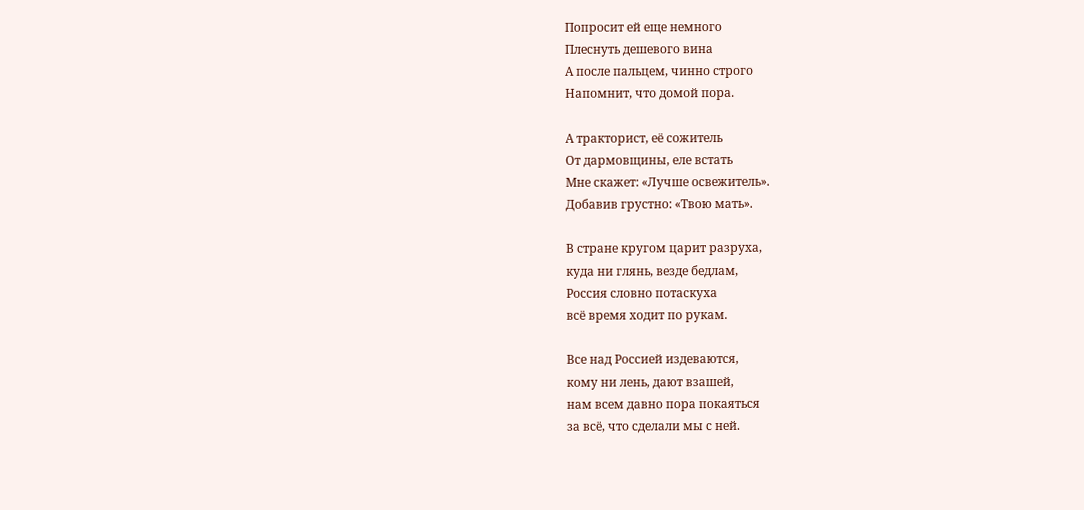Попросит ей еще немного
Плеснуть дешевого вина
А после пальцем, чинно строго
Напомнит, что домой пора.

А тракторист, её сожитель
От дармовщины, еле встать
Мне скажет: «Лучше освежитель».
Добавив грустно: «Твою мать».

В стране кругом царит разруха,
куда ни глянь, везде бедлам,
Россия словно потаскуха
всё время ходит по рукам.

Все над Россией издеваются,
кому ни лень, дают взашей,
нам всем давно пора покаяться
за всё, что сделали мы с ней.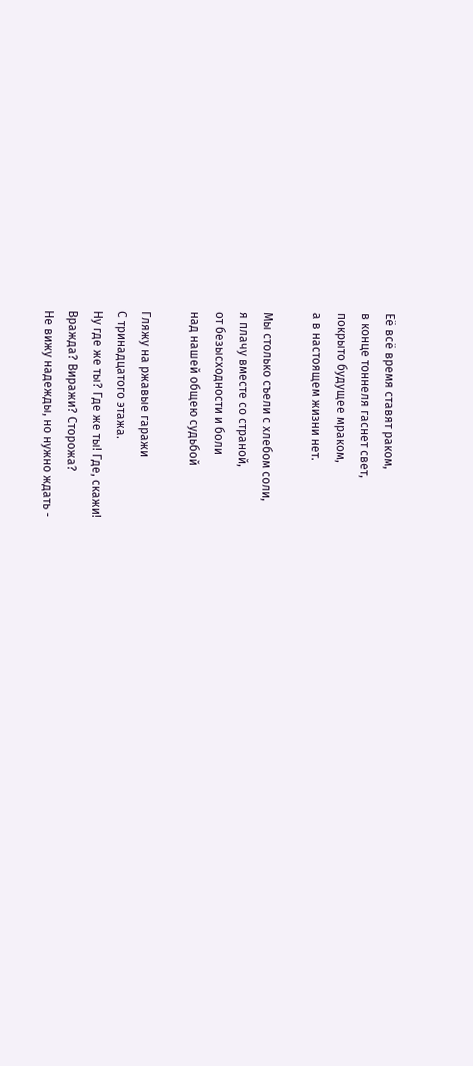Её всё время ставят раком,
в конце тоннеля гаснет свет,
покрыто будущее мраком,
а в настоящем жизни нет.

Мы столько съели с хлебом соли,
я плачу вместе со страной,
от безысходности и боли
над нашей общею судьбой

Гляжу на ржавые гаражи
С тринадцатого этажа.
Ну где же ты? Где же ты! Где, скажи!
Вражда? Виражи? Сторожа?
Не вижу надежды, но нужно ждать -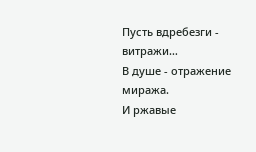Пусть вдребезги - витражи…
В душе - отражение миража.
И ржавые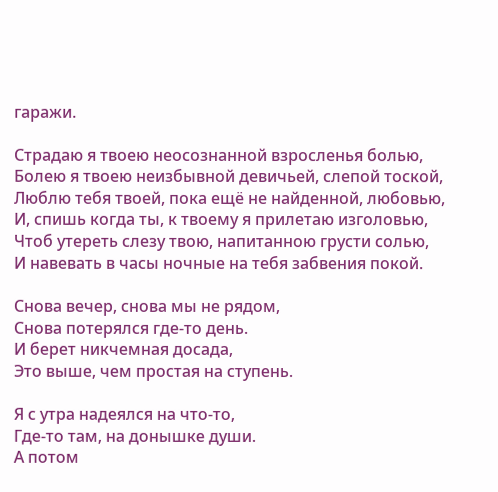гаражи.

Страдаю я твоею неосознанной взросленья болью,
Болею я твоею неизбывной девичьей, слепой тоской,
Люблю тебя твоей, пока ещё не найденной, любовью,
И, спишь когда ты, к твоему я прилетаю изголовью,
Чтоб утереть слезу твою, напитанною грусти солью,
И навевать в часы ночные на тебя забвения покой.

Снова вечер, снова мы не рядом,
Снова потерялся где-то день.
И берет никчемная досада,
Это выше, чем простая на ступень.

Я с утра надеялся на что-то,
Где-то там, на донышке души.
А потом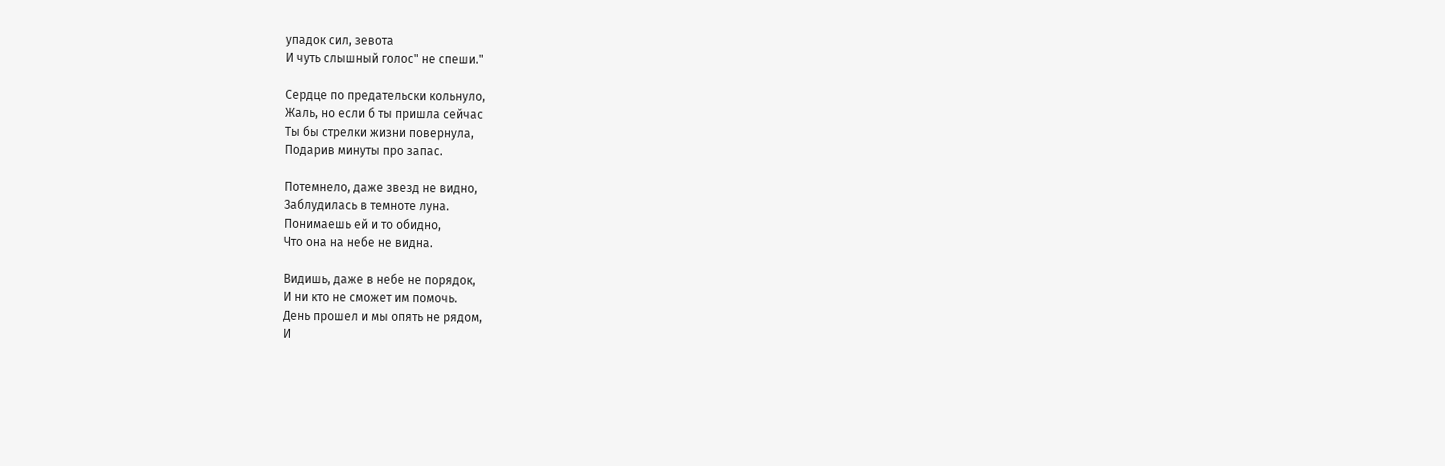упадок сил, зевота
И чуть слышный голос" не спеши."

Сердце по предательски кольнуло,
Жаль, но если б ты пришла сейчас
Ты бы стрелки жизни повернула,
Подарив минуты про запас.

Потемнело, даже звезд не видно,
Заблудилась в темноте луна.
Понимаешь ей и то обидно,
Что она на небе не видна.

Видишь, даже в небе не порядок,
И ни кто не сможет им помочь.
День прошел и мы опять не рядом,
И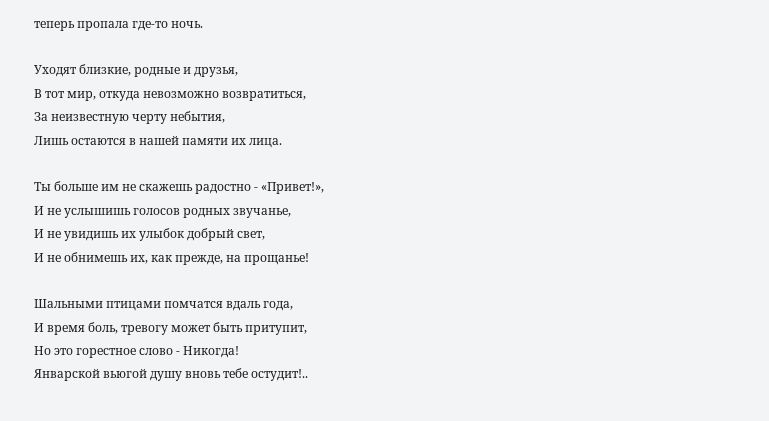теперь пропала где-то ночь.

Уходят близкие, родные и друзья,
В тот мир, откуда невозможно возвратиться,
За неизвестную черту небытия,
Лишь остаются в нашей памяти их лица.

Ты больше им не скажешь радостно - «Привет!»,
И не услышишь голосов родных звучанье,
И не увидишь их улыбок добрый свет,
И не обнимешь их, как прежде, на прощанье!

Шальными птицами помчатся вдаль года,
И время боль, тревогу может быть притупит,
Но это горестное слово - Никогда!
Январской вьюгой душу вновь тебе остудит!..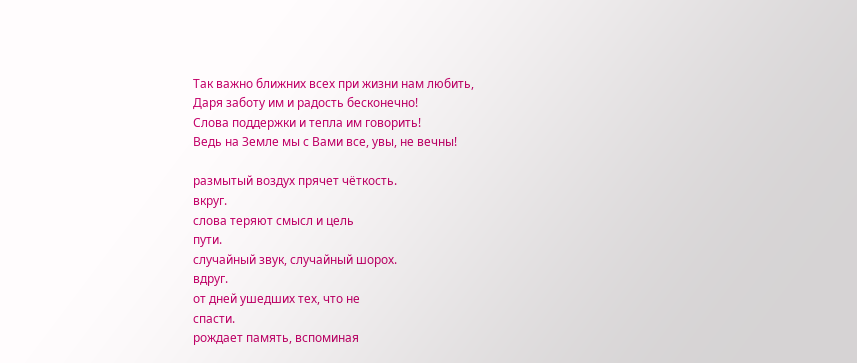Так важно ближних всех при жизни нам любить,
Даря заботу им и радость бесконечно!
Слова поддержки и тепла им говорить!
Ведь на Земле мы с Вами все, увы, не вечны!

размытый воздух прячет чёткость.
вкруг.
слова теряют смысл и цель
пути.
случайный звук, случайный шорох.
вдруг.
от дней ушедших тех, что не
спасти.
рождает память, вспоминая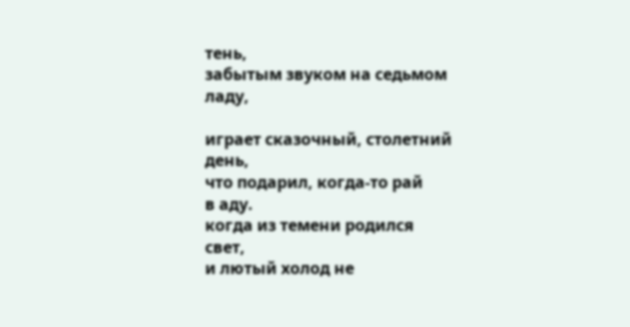тень,
забытым звуком на седьмом
ладу,

играет сказочный, столетний
день,
что подарил, когда-то рай
в аду.
когда из темени родился
свет,
и лютый холод не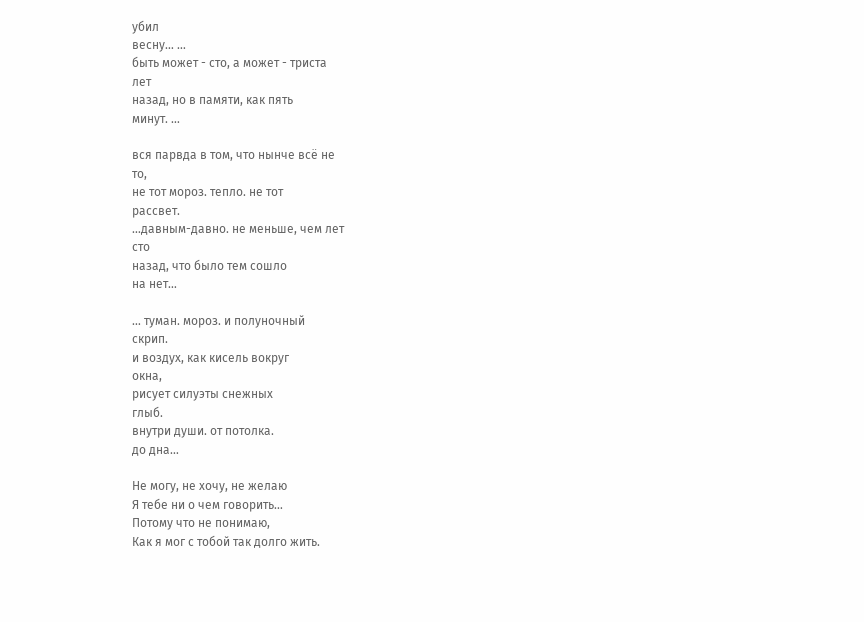убил
весну… …
быть может - сто, а может - триста
лет
назад, но в памяти, как пять
минут. …

вся парвда в том, что нынче всё не
то,
не тот мороз. тепло. не тот
рассвет.
…давным-давно. не меньше, чем лет
сто
назад, что было тем сошло
на нет…

… туман. мороз. и полуночный
скрип.
и воздух, как кисель вокруг
окна,
рисует силуэты снежных
глыб.
внутри души. от потолка.
до дна…

Не могу, не хочу, не желаю
Я тебе ни о чем говорить…
Потому что не понимаю,
Как я мог с тобой так долго жить.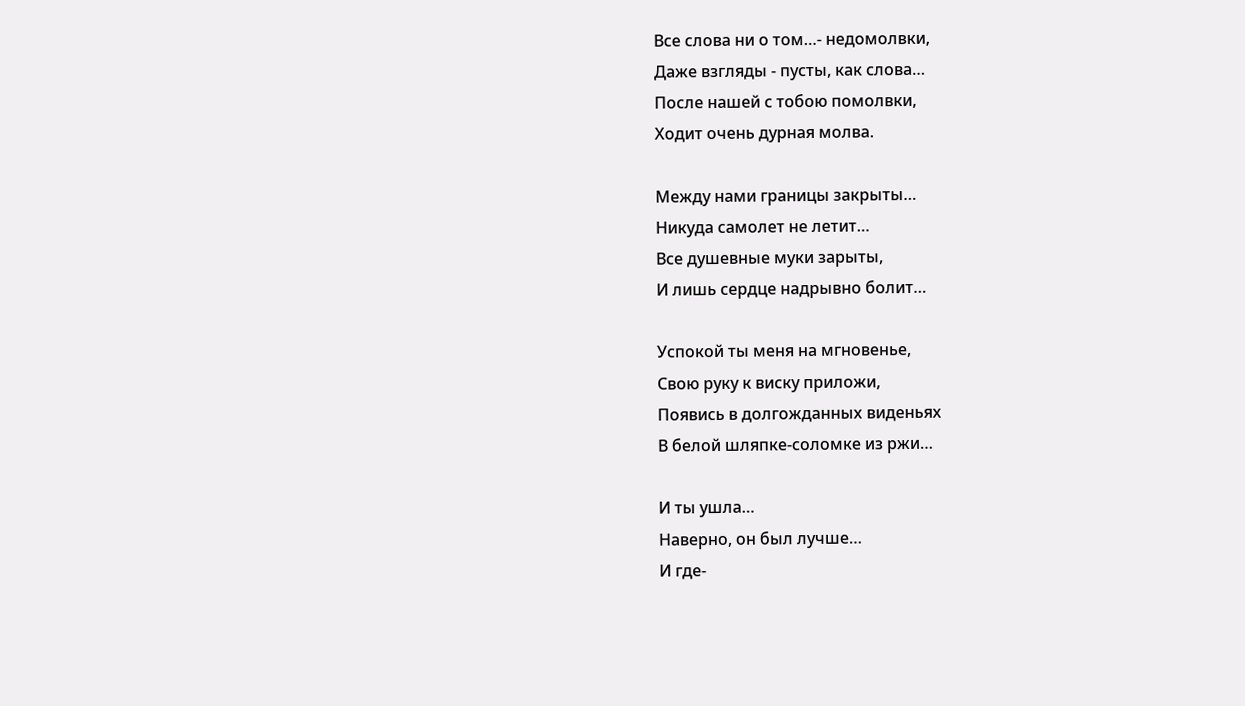Все слова ни о том…- недомолвки,
Даже взгляды - пусты, как слова…
После нашей с тобою помолвки,
Ходит очень дурная молва.

Между нами границы закрыты…
Никуда самолет не летит…
Все душевные муки зарыты,
И лишь сердце надрывно болит…

Успокой ты меня на мгновенье,
Свою руку к виску приложи,
Появись в долгожданных виденьях
В белой шляпке-соломке из ржи…

И ты ушла…
Наверно, он был лучше…
И где-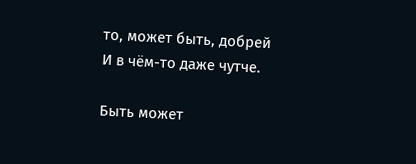то, может быть, добрей
И в чём-то даже чутче.

Быть может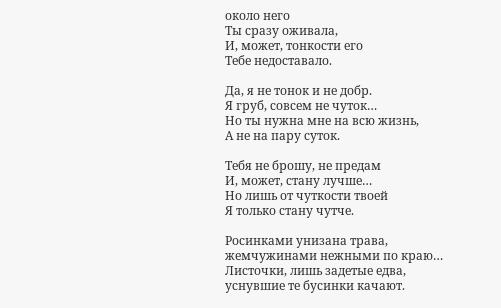около него
Ты сразу оживала,
И, может, тонкости его
Тебе недоставало.

Да, я не тонок и не добр.
Я груб, совсем не чуток…
Но ты нужна мне на всю жизнь,
А не на пару суток.

Тебя не брошу, не предам
И, может, стану лучше…
Но лишь от чуткости твоей
Я только стану чутче.

Росинками унизана трава,
жемчужинами нежными по краю…
Листочки, лишь задетые едва,
уснувшие те бусинки качают.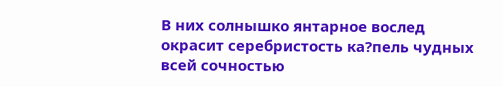В них солнышко янтарное вослед
окрасит серебристость ка?пель чудных
всей сочностью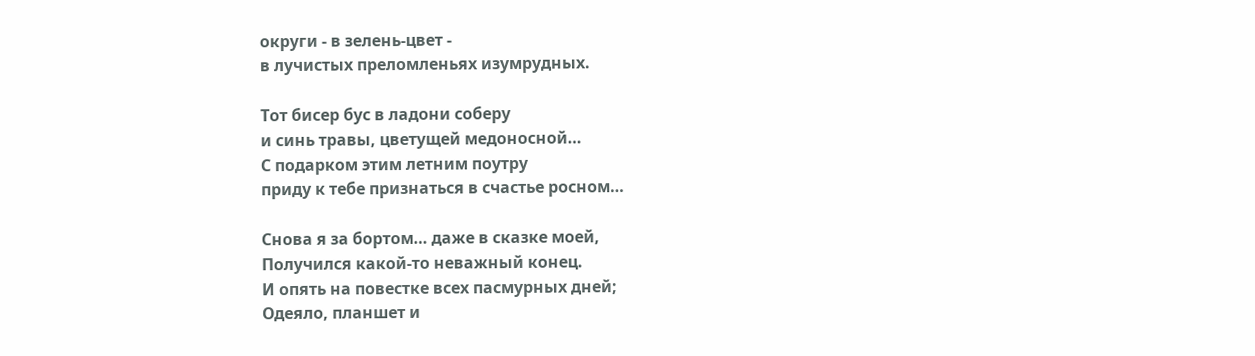округи - в зелень-цвет -
в лучистых преломленьях изумрудных.

Тот бисер бус в ладони соберу
и синь травы, цветущей медоносной…
С подарком этим летним поутру
приду к тебе признаться в счастье росном…

Снова я за бортом… даже в сказке моей,
Получился какой-то неважный конец.
И опять на повестке всех пасмурных дней;
Одеяло, планшет и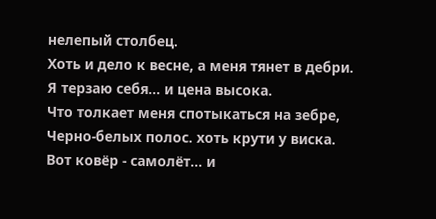нелепый столбец.
Хоть и дело к весне, а меня тянет в дебри.
Я терзаю себя… и цена высока.
Что толкает меня спотыкаться на зебре,
Черно-белых полос. хоть крути у виска.
Вот ковёр - самолёт… и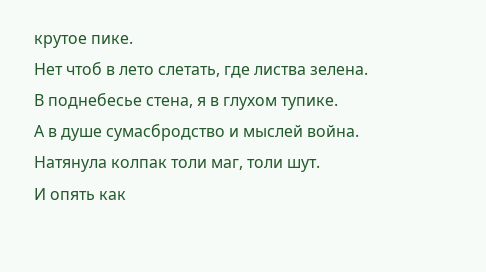крутое пике.
Нет чтоб в лето слетать, где листва зелена.
В поднебесье стена, я в глухом тупике.
А в душе сумасбродство и мыслей война.
Натянула колпак толи маг, толи шут.
И опять как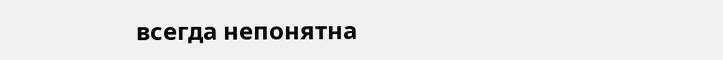всегда непонятна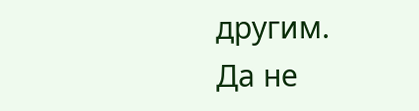другим.
Да не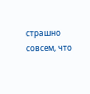страшно совсем, что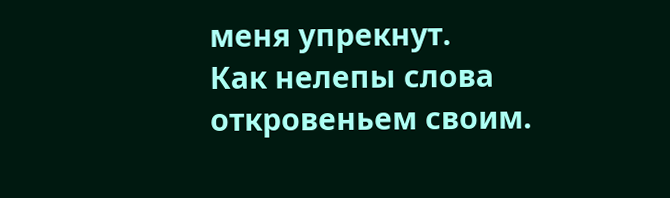меня упрекнут.
Как нелепы слова откровеньем своим.